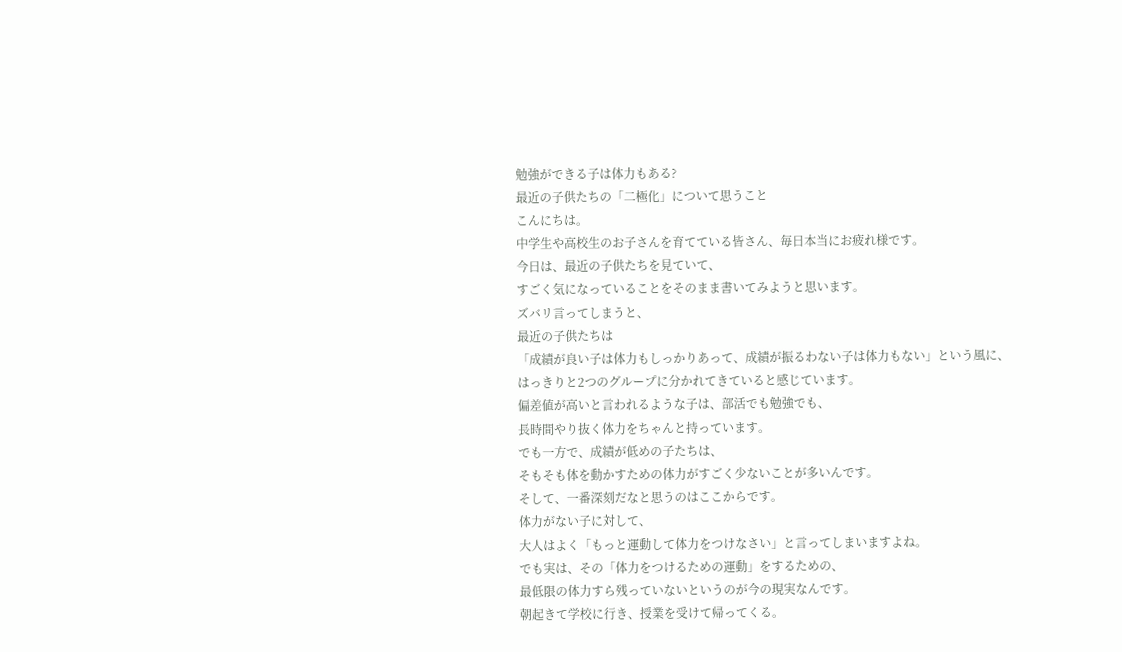勉強ができる子は体力もある?
最近の子供たちの「二極化」について思うこと
こんにちは。
中学生や高校生のお子さんを育てている皆さん、毎日本当にお疲れ様です。
今日は、最近の子供たちを見ていて、
すごく気になっていることをそのまま書いてみようと思います。
ズバリ言ってしまうと、
最近の子供たちは
「成績が良い子は体力もしっかりあって、成績が振るわない子は体力もない」という風に、
はっきりと2つのグループに分かれてきていると感じています。
偏差値が高いと言われるような子は、部活でも勉強でも、
長時間やり抜く体力をちゃんと持っています。
でも一方で、成績が低めの子たちは、
そもそも体を動かすための体力がすごく少ないことが多いんです。
そして、一番深刻だなと思うのはここからです。
体力がない子に対して、
大人はよく「もっと運動して体力をつけなさい」と言ってしまいますよね。
でも実は、その「体力をつけるための運動」をするための、
最低限の体力すら残っていないというのが今の現実なんです。
朝起きて学校に行き、授業を受けて帰ってくる。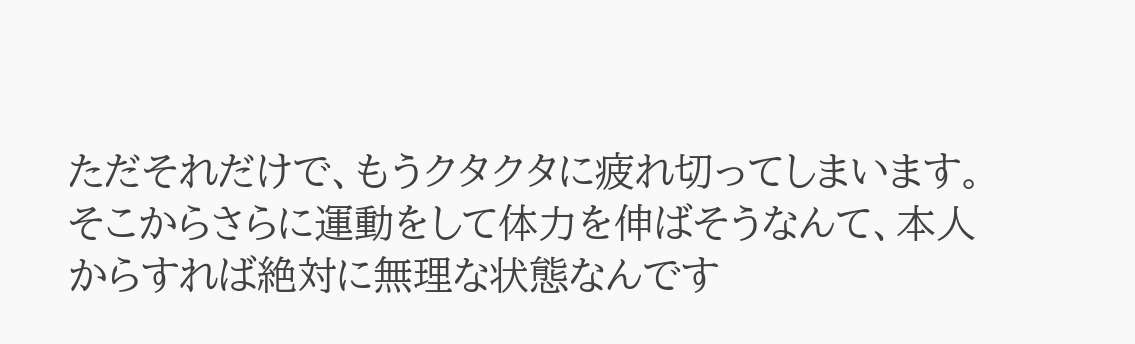ただそれだけで、もうクタクタに疲れ切ってしまいます。
そこからさらに運動をして体力を伸ばそうなんて、本人からすれば絶対に無理な状態なんです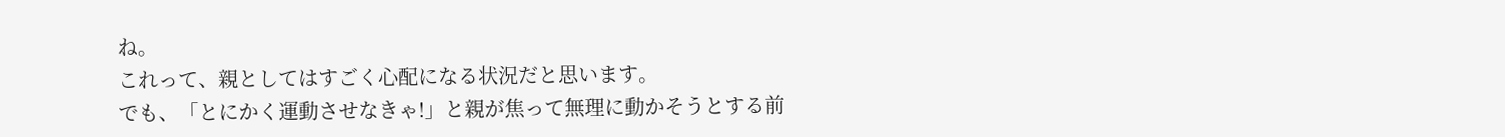ね。
これって、親としてはすごく心配になる状況だと思います。
でも、「とにかく運動させなきゃ!」と親が焦って無理に動かそうとする前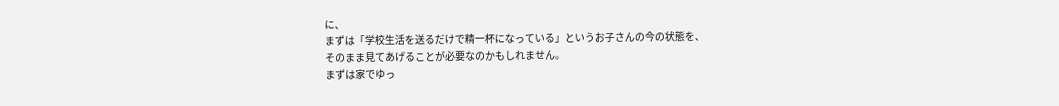に、
まずは「学校生活を送るだけで精一杯になっている」というお子さんの今の状態を、
そのまま見てあげることが必要なのかもしれません。
まずは家でゆっ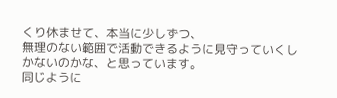くり休ませて、本当に少しずつ、
無理のない範囲で活動できるように見守っていくしかないのかな、と思っています。
同じように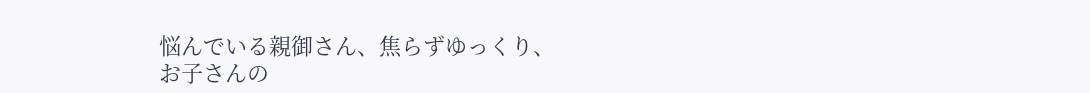悩んでいる親御さん、焦らずゆっくり、
お子さんの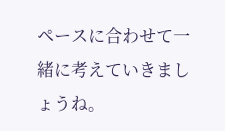ペースに合わせて一緒に考えていきましょうね。